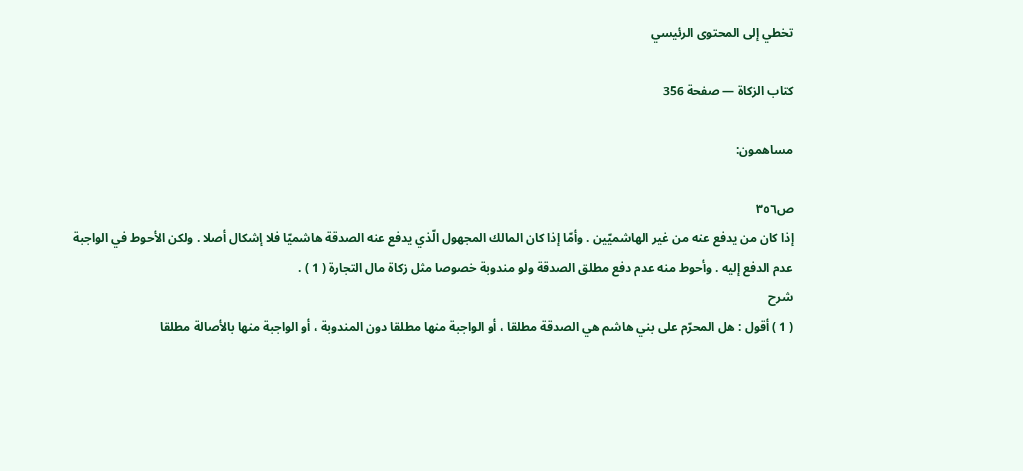تخطي إلى المحتوى الرئيسي

كتاب الزكاة — صفحة 356

مساهمون:

ص٣٥٦
إذا كان من يدفع عنه من غير الهاشميّين . وأمّا إذا كان المالك المجهول الّذي يدفع عنه الصدقة هاشميّا فلا إشكال أصلا . ولكن الأحوط في الواجبة عدم الدفع إليه . وأحوط منه عدم دفع مطلق الصدقة ولو مندوبة خصوصا مثل زكاة مال التجارة ( 1 ) .
شرح
( 1 ) أقول : هل المحرّم على بني هاشم هي الصدقة مطلقا ، أو الواجبة منها مطلقا دون المندوبة ، أو الواجبة منها بالأصالة مطلقا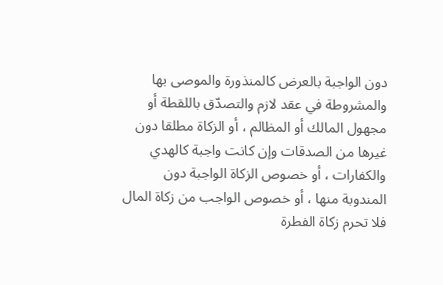دون الواجبة بالعرض كالمنذورة والموصى بها والمشروطة في عقد لازم والتصدّق باللقطة أو مجهول المالك أو المظالم ، أو الزكاة مطلقا دون غيرها من الصدقات وإن كانت واجبة كالهدي والكفارات ، أو خصوص الزكاة الواجبة دون المندوبة منها ، أو خصوص الواجب من زكاة المال فلا تحرم زكاة الفطرة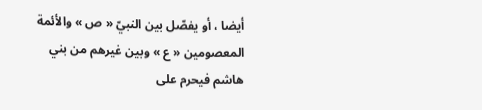أيضا ، أو يفصّل بين النبيّ « ص » والأئمة المعصومين « ع » وبين غيرهم من بني هاشم فيحرم على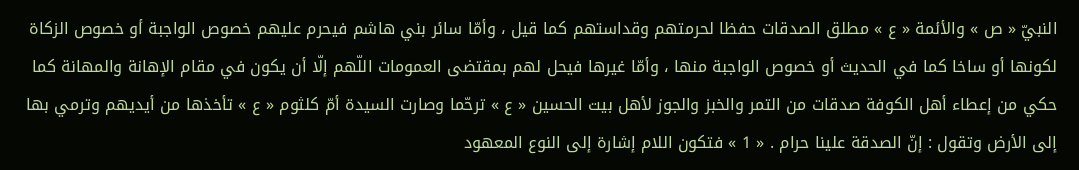النبيّ « ص » والأئمة « ع » مطلق الصدقات حفظا لحرمتهم وقداستهم كما قيل ، وأمّا سائر بني هاشم فيحرم عليهم خصوص الواجبة أو خصوص الزكاة لكونها أو ساخا كما في الحديث أو خصوص الواجبة منها ، وأمّا غيرها فيحل لهم بمقتضى العمومات اللّهم إلّا أن يكون في مقام الإهانة والمهانة كما حكي من إعطاء أهل الكوفة صدقات من التمر والخبز والجوز لأهل بيت الحسين « ع » ترحّما وصارت السيدة أمّ كلثوم « ع » تأخذها من أيديهم وترمي بها إلى الأرض وتقول : إنّ الصدقة علينا حرام . « 1 » فتكون اللام إشارة إلى النوع المعهود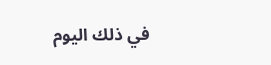في ذلك اليوم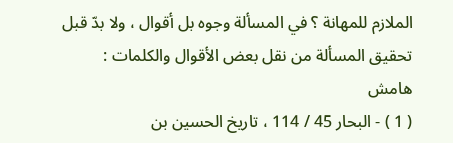الملازم للمهانة ؟ في المسألة وجوه بل أقوال ، ولا بدّ قبل تحقيق المسألة من نقل بعض الأقوال والكلمات :
هامش
( 1 ) - البحار 45 / 114 ، تاريخ الحسين بن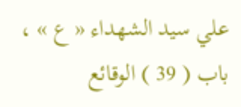علي سيد الشهداء « ع » ، باب ( 39 ) الوقائع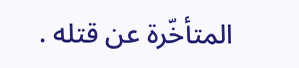المتأخّرة عن قتله .